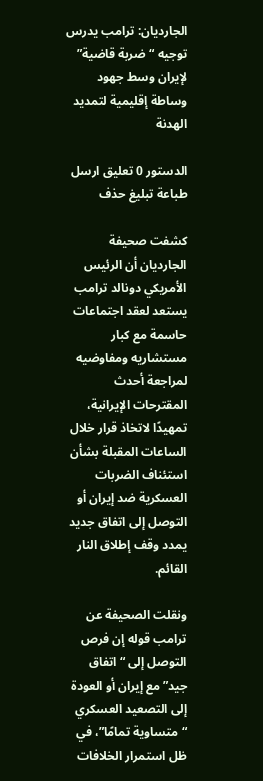الجارديان: ترامب يدرس توجيه “ضربة قاضية” لإيران وسط جهود وساطة إقليمية لتمديد الهدنة

الدستور 0 تعليق ارسل طباعة تبليغ حذف

كشفت صحيفة الجارديان أن الرئيس الأمريكي دونالد ترامب يستعد لعقد اجتماعات حاسمة مع كبار مستشاريه ومفاوضيه لمراجعة أحدث المقترحات الإيرانية، تمهيدًا لاتخاذ قرار خلال الساعات المقبلة بشأن استئناف الضربات العسكرية ضد إيران أو التوصل إلى اتفاق جديد يمدد وقف إطلاق النار القائم.

ونقلت الصحيفة عن ترامب قوله إن فرص التوصل إلى “اتفاق جيد” مع إيران أو العودة إلى التصعيد العسكري “متساوية تمامًا”، في ظل استمرار الخلافات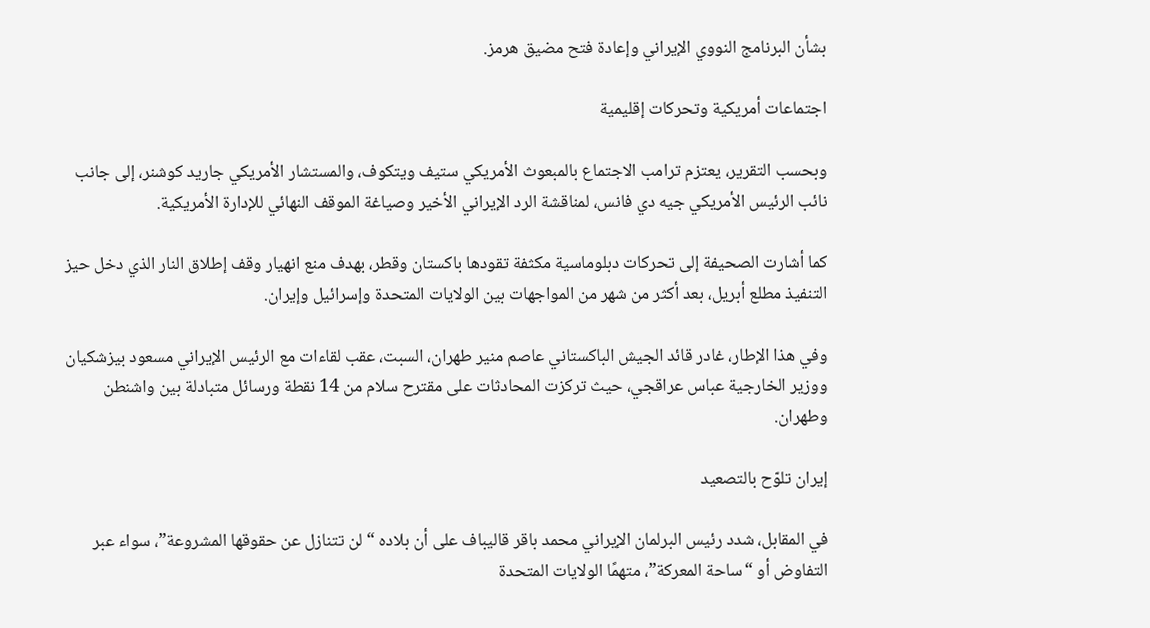بشأن البرنامج النووي الإيراني وإعادة فتح مضيق هرمز.

اجتماعات أمريكية وتحركات إقليمية

وبحسب التقرير، يعتزم ترامب الاجتماع بالمبعوث الأمريكي ستيف ويتكوف، والمستشار الأمريكي جاريد كوشنر، إلى جانب نائب الرئيس الأمريكي جيه دي فانس، لمناقشة الرد الإيراني الأخير وصياغة الموقف النهائي للإدارة الأمريكية.

كما أشارت الصحيفة إلى تحركات دبلوماسية مكثفة تقودها باكستان وقطر، بهدف منع انهيار وقف إطلاق النار الذي دخل حيز التنفيذ مطلع أبريل، بعد أكثر من شهر من المواجهات بين الولايات المتحدة وإسرائيل وإيران.

وفي هذا الإطار، غادر قائد الجيش الباكستاني عاصم منير طهران، السبت، عقب لقاءات مع الرئيس الإيراني مسعود بيزشكيان ووزير الخارجية عباس عراقجي، حيث تركزت المحادثات على مقترح سلام من 14 نقطة ورسائل متبادلة بين واشنطن وطهران.

إيران تلوّح بالتصعيد

في المقابل، شدد رئيس البرلمان الإيراني محمد باقر قاليباف على أن بلاده “لن تتنازل عن حقوقها المشروعة”، سواء عبر التفاوض أو “ساحة المعركة”، متهمًا الولايات المتحدة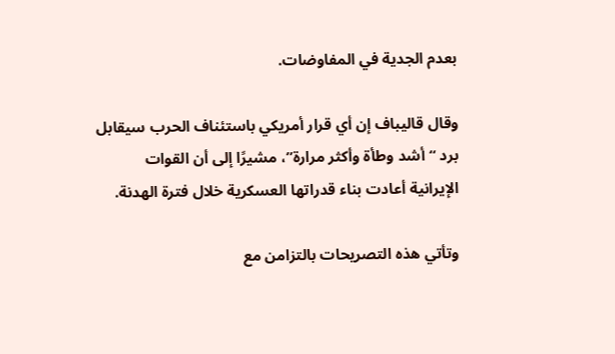بعدم الجدية في المفاوضات.

وقال قاليباف إن أي قرار أمريكي باستئناف الحرب سيقابل برد “أشد وطأة وأكثر مرارة”، مشيرًا إلى أن القوات الإيرانية أعادت بناء قدراتها العسكرية خلال فترة الهدنة.

وتأتي هذه التصريحات بالتزامن مع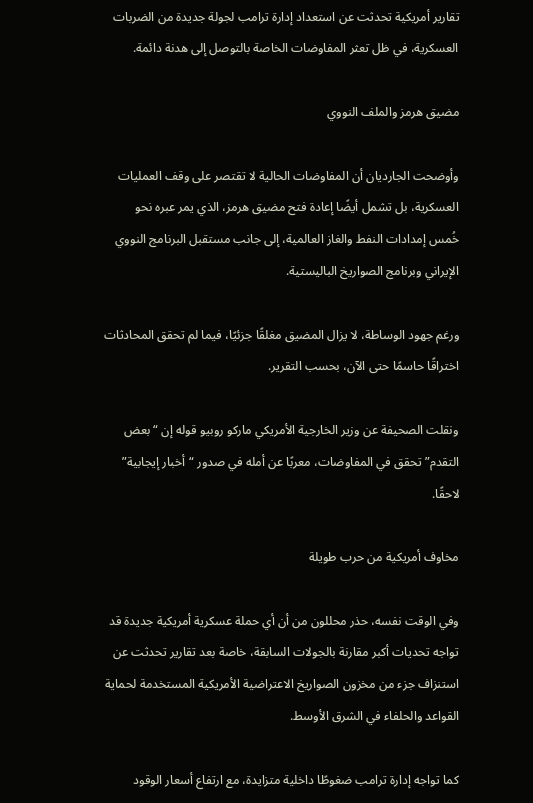تقارير أمريكية تحدثت عن استعداد إدارة ترامب لجولة جديدة من الضربات العسكرية، في ظل تعثر المفاوضات الخاصة بالتوصل إلى هدنة دائمة.

مضيق هرمز والملف النووي

وأوضحت الجارديان أن المفاوضات الحالية لا تقتصر على وقف العمليات العسكرية، بل تشمل أيضًا إعادة فتح مضيق هرمز، الذي يمر عبره نحو خُمس إمدادات النفط والغاز العالمية، إلى جانب مستقبل البرنامج النووي الإيراني وبرنامج الصواريخ الباليستية.

ورغم جهود الوساطة، لا يزال المضيق مغلقًا جزئيًا، فيما لم تحقق المحادثات اختراقًا حاسمًا حتى الآن، بحسب التقرير.

ونقلت الصحيفة عن وزير الخارجية الأمريكي ماركو روبيو قوله إن “بعض التقدم” تحقق في المفاوضات، معربًا عن أمله في صدور “أخبار إيجابية” لاحقًا.

مخاوف أمريكية من حرب طويلة

وفي الوقت نفسه، حذر محللون من أن أي حملة عسكرية أمريكية جديدة قد تواجه تحديات أكبر مقارنة بالجولات السابقة، خاصة بعد تقارير تحدثت عن استنزاف جزء من مخزون الصواريخ الاعتراضية الأمريكية المستخدمة لحماية القواعد والحلفاء في الشرق الأوسط.

كما تواجه إدارة ترامب ضغوطًا داخلية متزايدة، مع ارتفاع أسعار الوقود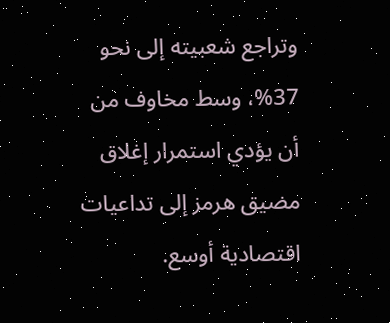وتراجع شعبيته إلى نحو 37%، وسط مخاوف من أن يؤدي استمرار إغلاق مضيق هرمز إلى تداعيات اقتصادية أوسع.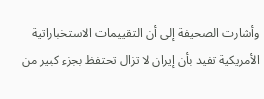وأشارت الصحيفة إلى أن التقييمات الاستخباراتية الأمريكية تفيد بأن إيران لا تزال تحتفظ بجزء كبير من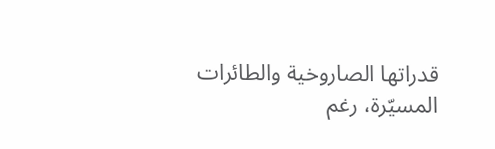قدراتها الصاروخية والطائرات المسيّرة، رغم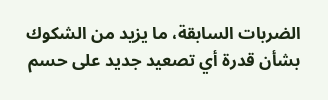الضربات السابقة، ما يزيد من الشكوك بشأن قدرة أي تصعيد جديد على حسم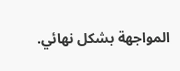المواجهة بشكل نهائي.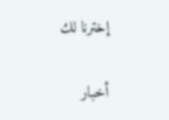إخترنا لك

أخبار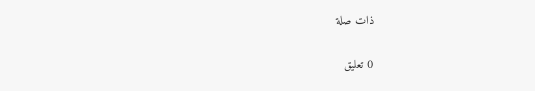ذات صلة

0 تعليق